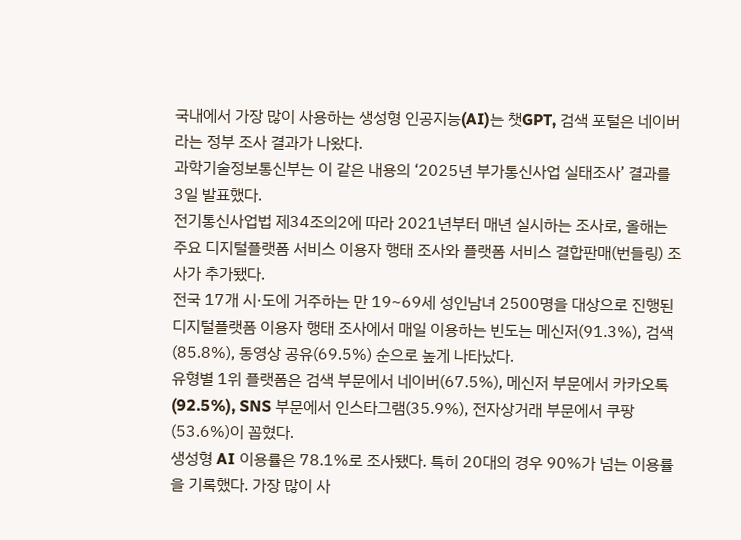국내에서 가장 많이 사용하는 생성형 인공지능(AI)는 챗GPT, 검색 포털은 네이버라는 정부 조사 결과가 나왔다.
과학기술정보통신부는 이 같은 내용의 ‘2025년 부가통신사업 실태조사’ 결과를 3일 발표했다.
전기통신사업법 제34조의2에 따라 2021년부터 매년 실시하는 조사로, 올해는 주요 디지털플랫폼 서비스 이용자 행태 조사와 플랫폼 서비스 결합판매(번들링) 조사가 추가됐다.
전국 17개 시·도에 거주하는 만 19~69세 성인남녀 2500명을 대상으로 진행된 디지털플랫폼 이용자 행태 조사에서 매일 이용하는 빈도는 메신저(91.3%), 검색(85.8%), 동영상 공유(69.5%) 순으로 높게 나타났다.
유형별 1위 플랫폼은 검색 부문에서 네이버(67.5%), 메신저 부문에서 카카오톡(92.5%), SNS 부문에서 인스타그램(35.9%), 전자상거래 부문에서 쿠팡(53.6%)이 꼽혔다.
생성형 AI 이용률은 78.1%로 조사됐다. 특히 20대의 경우 90%가 넘는 이용률을 기록했다. 가장 많이 사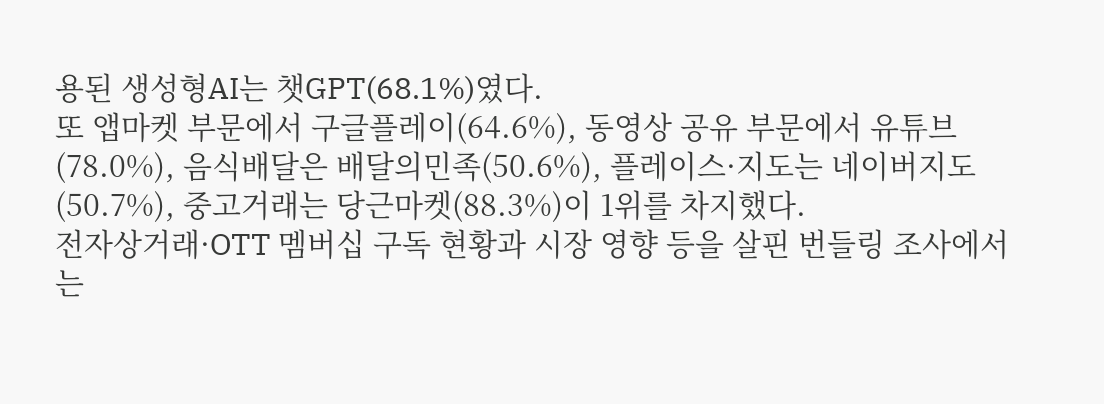용된 생성형AI는 챗GPT(68.1%)였다.
또 앱마켓 부문에서 구글플레이(64.6%), 동영상 공유 부문에서 유튜브(78.0%), 음식배달은 배달의민족(50.6%), 플레이스·지도는 네이버지도(50.7%), 중고거래는 당근마켓(88.3%)이 1위를 차지했다.
전자상거래·OTT 멤버십 구독 현황과 시장 영향 등을 살핀 번들링 조사에서는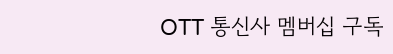OTT 통신사 멤버십 구독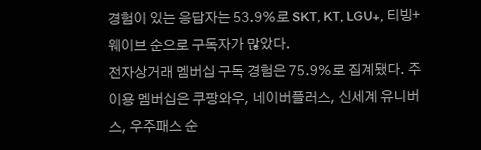경험이 있는 응답자는 53.9%로 SKT, KT, LGU+, 티빙+웨이브 순으로 구독자가 많았다.
전자상거래 멤버십 구독 경험은 75.9%로 집계됐다. 주 이용 멤버십은 쿠팡와우, 네이버플러스, 신세계 유니버스, 우주패스 순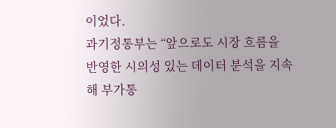이었다.
과기정통부는 “앞으로도 시장 흐름을 반영한 시의성 있는 데이터 분석을 지속해 부가통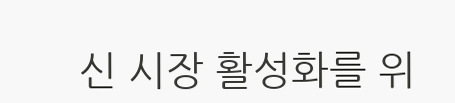신 시장 활성화를 위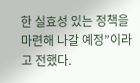한 실효성 있는 정책을 마련해 나갈 예정”이라고 전했다.